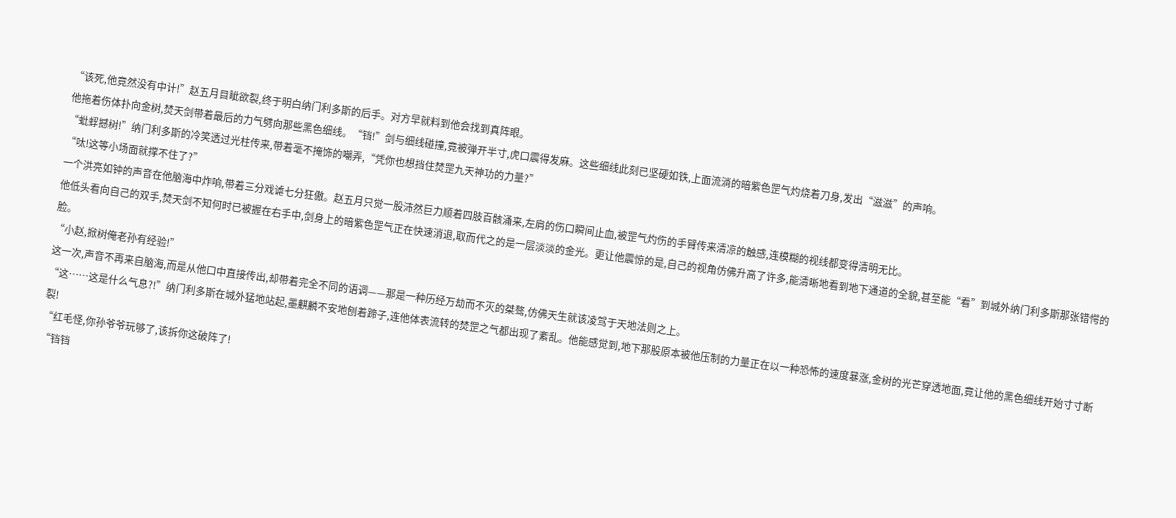“该死,他竟然没有中计!”赵五月目眦欲裂,终于明白纳门利多斯的后手。对方早就料到他会找到真阵眼。
他拖着伤体扑向金树,焚天剑带着最后的力气劈向那些黑色细线。“铛!”剑与细线碰撞,竟被弹开半寸,虎口震得发麻。这些细线此刻已坚硬如铁,上面流淌的暗紫色罡气灼烧着刀身,发出“滋滋”的声响。
“蚍蜉撼树!”纳门利多斯的冷笑透过光柱传来,带着毫不掩饰的嘲弄,“凭你也想挡住焚罡九天神功的力量?”
“呔!这等小场面就撑不住了?”
一个洪亮如钟的声音在他脑海中炸响,带着三分戏谑七分狂傲。赵五月只觉一股沛然巨力顺着四肢百骸涌来,左肩的伤口瞬间止血,被罡气灼伤的手臂传来清凉的触感,连模糊的视线都变得清明无比。
他低头看向自己的双手,焚天剑不知何时已被握在右手中,剑身上的暗紫色罡气正在快速消退,取而代之的是一层淡淡的金光。更让他震惊的是,自己的视角仿佛升高了许多,能清晰地看到地下通道的全貌,甚至能“看”到城外纳门利多斯那张错愕的脸。
“小赵,掀树俺老孙有经验!”
这一次,声音不再来自脑海,而是从他口中直接传出,却带着完全不同的语调——那是一种历经万劫而不灭的桀骜,仿佛天生就该凌驾于天地法则之上。
“这……这是什么气息?!”纳门利多斯在城外猛地站起,墨麒麟不安地刨着蹄子,连他体表流转的焚罡之气都出现了紊乱。他能感觉到,地下那股原本被他压制的力量正在以一种恐怖的速度暴涨,金树的光芒穿透地面,竟让他的黑色细线开始寸寸断裂!
“红毛怪,你孙爷爷玩够了,该拆你这破阵了!
“铛铛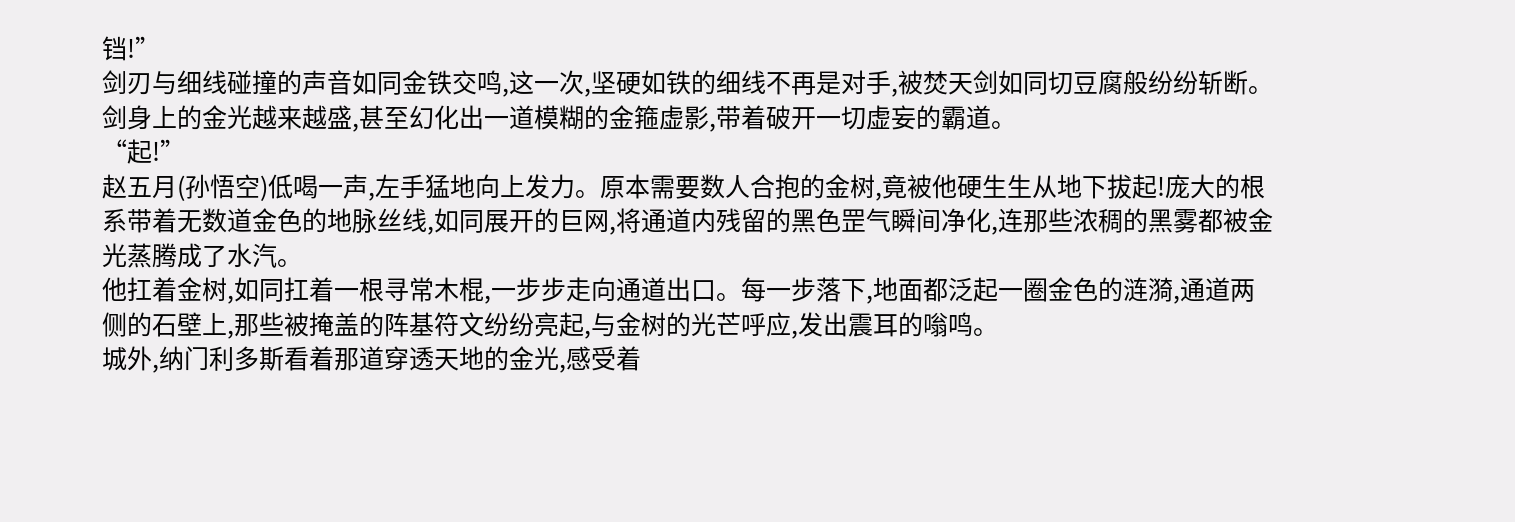铛!”
剑刃与细线碰撞的声音如同金铁交鸣,这一次,坚硬如铁的细线不再是对手,被焚天剑如同切豆腐般纷纷斩断。剑身上的金光越来越盛,甚至幻化出一道模糊的金箍虚影,带着破开一切虚妄的霸道。
“起!”
赵五月(孙悟空)低喝一声,左手猛地向上发力。原本需要数人合抱的金树,竟被他硬生生从地下拔起!庞大的根系带着无数道金色的地脉丝线,如同展开的巨网,将通道内残留的黑色罡气瞬间净化,连那些浓稠的黑雾都被金光蒸腾成了水汽。
他扛着金树,如同扛着一根寻常木棍,一步步走向通道出口。每一步落下,地面都泛起一圈金色的涟漪,通道两侧的石壁上,那些被掩盖的阵基符文纷纷亮起,与金树的光芒呼应,发出震耳的嗡鸣。
城外,纳门利多斯看着那道穿透天地的金光,感受着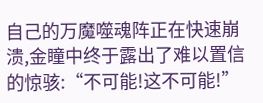自己的万魔噬魂阵正在快速崩溃,金瞳中终于露出了难以置信的惊骇:“不可能!这不可能!”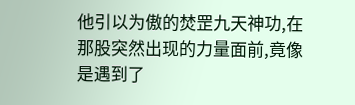他引以为傲的焚罡九天神功,在那股突然出现的力量面前,竟像是遇到了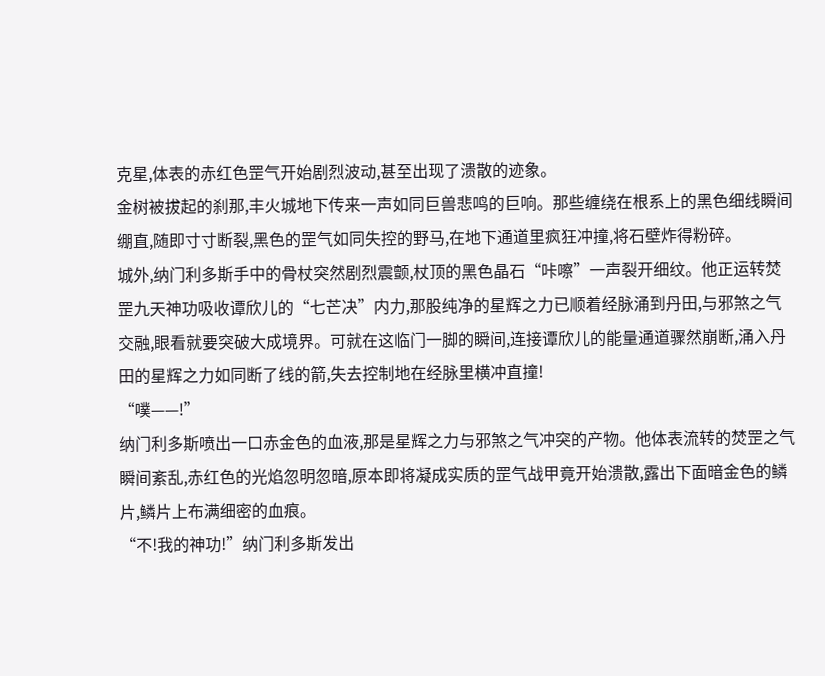克星,体表的赤红色罡气开始剧烈波动,甚至出现了溃散的迹象。
金树被拔起的刹那,丰火城地下传来一声如同巨兽悲鸣的巨响。那些缠绕在根系上的黑色细线瞬间绷直,随即寸寸断裂,黑色的罡气如同失控的野马,在地下通道里疯狂冲撞,将石壁炸得粉碎。
城外,纳门利多斯手中的骨杖突然剧烈震颤,杖顶的黑色晶石“咔嚓”一声裂开细纹。他正运转焚罡九天神功吸收谭欣儿的“七芒决”内力,那股纯净的星辉之力已顺着经脉涌到丹田,与邪煞之气交融,眼看就要突破大成境界。可就在这临门一脚的瞬间,连接谭欣儿的能量通道骤然崩断,涌入丹田的星辉之力如同断了线的箭,失去控制地在经脉里横冲直撞!
“噗——!”
纳门利多斯喷出一口赤金色的血液,那是星辉之力与邪煞之气冲突的产物。他体表流转的焚罡之气瞬间紊乱,赤红色的光焰忽明忽暗,原本即将凝成实质的罡气战甲竟开始溃散,露出下面暗金色的鳞片,鳞片上布满细密的血痕。
“不!我的神功!”纳门利多斯发出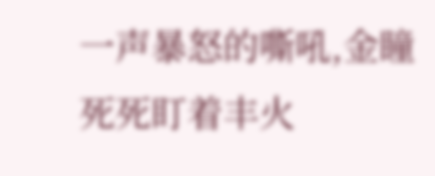一声暴怒的嘶吼,金瞳死死盯着丰火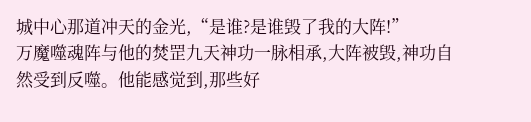城中心那道冲天的金光,“是谁?是谁毁了我的大阵!”
万魔噬魂阵与他的焚罡九天神功一脉相承,大阵被毁,神功自然受到反噬。他能感觉到,那些好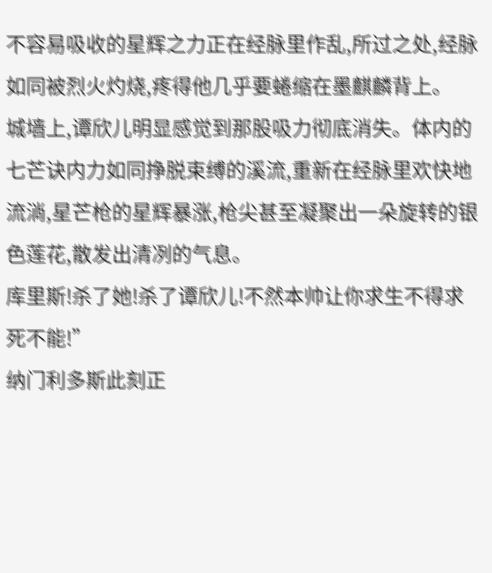不容易吸收的星辉之力正在经脉里作乱,所过之处,经脉如同被烈火灼烧,疼得他几乎要蜷缩在墨麒麟背上。
城墙上,谭欣儿明显感觉到那股吸力彻底消失。体内的七芒诀内力如同挣脱束缚的溪流,重新在经脉里欢快地流淌,星芒枪的星辉暴涨,枪尖甚至凝聚出一朵旋转的银色莲花,散发出清冽的气息。
库里斯!杀了她!杀了谭欣儿!不然本帅让你求生不得求死不能!”
纳门利多斯此刻正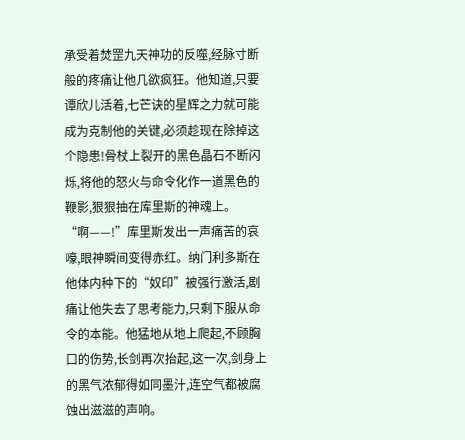承受着焚罡九天神功的反噬,经脉寸断般的疼痛让他几欲疯狂。他知道,只要谭欣儿活着,七芒诀的星辉之力就可能成为克制他的关键,必须趁现在除掉这个隐患!骨杖上裂开的黑色晶石不断闪烁,将他的怒火与命令化作一道黑色的鞭影,狠狠抽在库里斯的神魂上。
“啊——!”库里斯发出一声痛苦的哀嚎,眼神瞬间变得赤红。纳门利多斯在他体内种下的“奴印”被强行激活,剧痛让他失去了思考能力,只剩下服从命令的本能。他猛地从地上爬起,不顾胸口的伤势,长剑再次抬起,这一次,剑身上的黑气浓郁得如同墨汁,连空气都被腐蚀出滋滋的声响。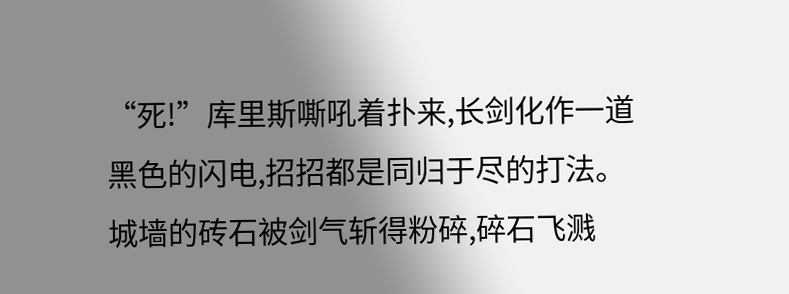“死!”库里斯嘶吼着扑来,长剑化作一道黑色的闪电,招招都是同归于尽的打法。城墙的砖石被剑气斩得粉碎,碎石飞溅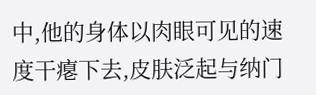中,他的身体以肉眼可见的速度干瘪下去,皮肤泛起与纳门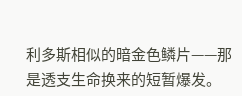利多斯相似的暗金色鳞片——那是透支生命换来的短暂爆发。